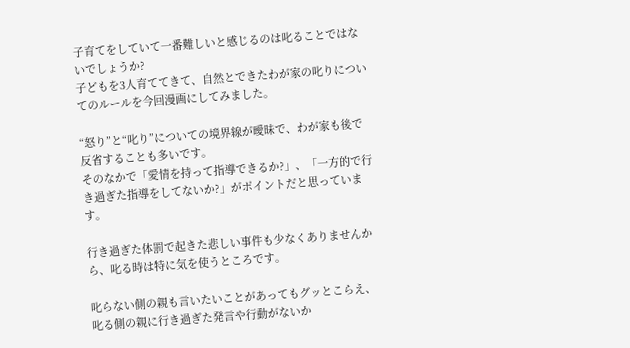子育てをしていて一番難しいと感じるのは叱ることではないでしょうか?
子どもを3人育ててきて、自然とできたわが家の叱りについてのルールを今回漫画にしてみました。

“怒り”と“叱り”についての境界線が曖昧で、わが家も後で反省することも多いです。
そのなかで「愛情を持って指導できるか?」、「一方的で行き過ぎた指導をしてないか?」がポイントだと思っています。

行き過ぎた体罰で起きた悲しい事件も少なくありませんから、叱る時は特に気を使うところです。

叱らない側の親も言いたいことがあってもグッとこらえ、叱る側の親に行き過ぎた発言や行動がないか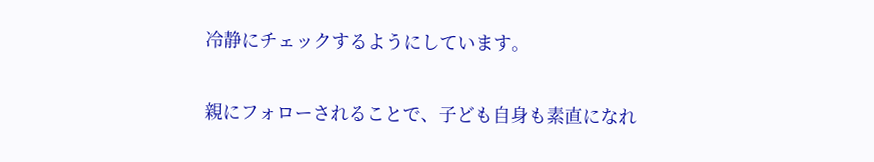冷静にチェックするようにしています。

親にフォローされることで、子ども自身も素直になれ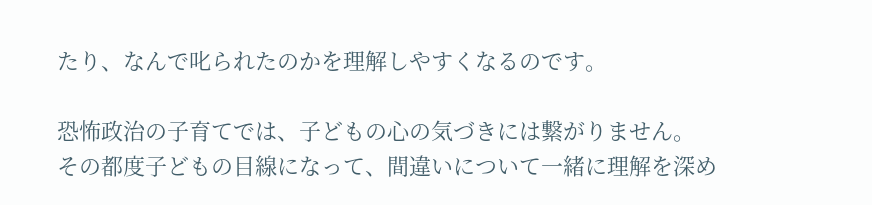たり、なんで叱られたのかを理解しやすくなるのです。

恐怖政治の子育てでは、子どもの心の気づきには繋がりません。
その都度子どもの目線になって、間違いについて一緒に理解を深め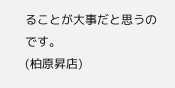ることが大事だと思うのです。
(柏原昇店)